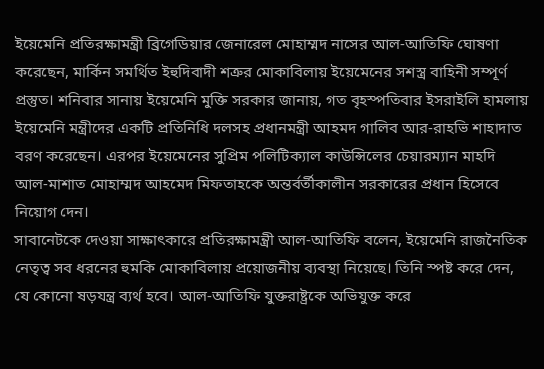ইয়েমেনি প্রতিরক্ষামন্ত্রী ব্রিগেডিয়ার জেনারেল মোহাম্মদ নাসের আল-আতিফি ঘোষণা করেছেন, মার্কিন সমর্থিত ইহুদিবাদী শত্রুর মোকাবিলায় ইয়েমেনের সশস্ত্র বাহিনী সম্পূর্ণ প্রস্তুত। শনিবার সানায় ইয়েমেনি মুক্তি সরকার জানায়, গত বৃহস্পতিবার ইসরাইলি হামলায় ইয়েমেনি মন্ত্রীদের একটি প্রতিনিধি দলসহ প্রধানমন্ত্রী আহমদ গালিব আর-রাহভি শাহাদাত বরণ করেছেন। এরপর ইয়েমেনের সুপ্রিম পলিটিক্যাল কাউন্সিলের চেয়ারম্যান মাহদি আল-মাশাত মোহাম্মদ আহমেদ মিফতাহকে অন্তর্বর্তীকালীন সরকারের প্রধান হিসেবে নিয়োগ দেন।
সাবানেটকে দেওয়া সাক্ষাৎকারে প্রতিরক্ষামন্ত্রী আল-আতিফি বলেন, ইয়েমেনি রাজনৈতিক নেতৃত্ব সব ধরনের হুমকি মোকাবিলায় প্রয়োজনীয় ব্যবস্থা নিয়েছে। তিনি স্পষ্ট করে দেন, যে কোনো ষড়যন্ত্র ব্যর্থ হবে। আল-আতিফি যুক্তরাষ্ট্রকে অভিযুক্ত করে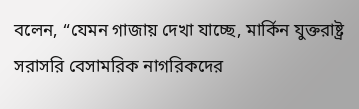বলেন, “যেমন গাজায় দেখা যাচ্ছে, মার্কিন যুক্তরাষ্ট্র সরাসরি বেসামরিক নাগরিকদের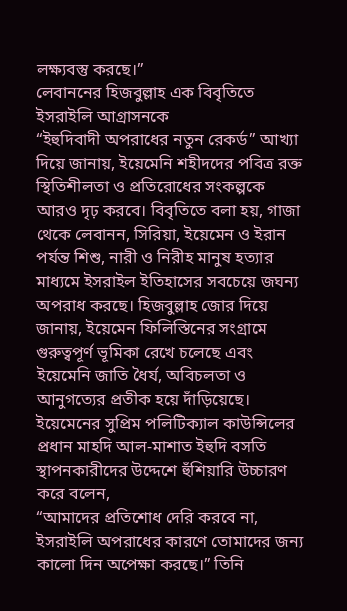লক্ষ্যবস্তু করছে।”
লেবাননের হিজবুল্লাহ এক বিবৃতিতে ইসরাইলি আগ্রাসনকে
“ইহুদিবাদী অপরাধের নতুন রেকর্ড” আখ্যা দিয়ে জানায়, ইয়েমেনি শহীদদের পবিত্র রক্ত স্থিতিশীলতা ও প্রতিরোধের সংকল্পকে আরও দৃঢ় করবে। বিবৃতিতে বলা হয়, গাজা থেকে লেবানন, সিরিয়া, ইয়েমেন ও ইরান পর্যন্ত শিশু, নারী ও নিরীহ মানুষ হত্যার মাধ্যমে ইসরাইল ইতিহাসের সবচেয়ে জঘন্য অপরাধ করছে। হিজবুল্লাহ জোর দিয়ে জানায়, ইয়েমেন ফিলিস্তিনের সংগ্রামে গুরুত্বপূর্ণ ভূমিকা রেখে চলেছে এবং ইয়েমেনি জাতি ধৈর্য, অবিচলতা ও আনুগত্যের প্রতীক হয়ে দাঁড়িয়েছে।
ইয়েমেনের সুপ্রিম পলিটিক্যাল কাউন্সিলের প্রধান মাহদি আল-মাশাত ইহুদি বসতি স্থাপনকারীদের উদ্দেশে হুঁশিয়ারি উচ্চারণ করে বলেন,
“আমাদের প্রতিশোধ দেরি করবে না, ইসরাইলি অপরাধের কারণে তোমাদের জন্য কালো দিন অপেক্ষা করছে।” তিনি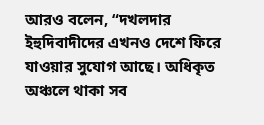আরও বলেন, “দখলদার ইহুদিবাদীদের এখনও দেশে ফিরে যাওয়ার সুযোগ আছে। অধিকৃত অঞ্চলে থাকা সব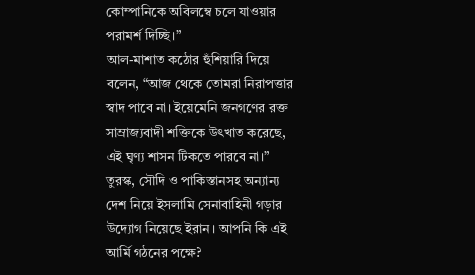কোম্পানিকে অবিলম্বে চলে যাওয়ার পরামর্শ দিচ্ছি।”
আল-মাশাত কঠোর হুঁশিয়ারি দিয়ে বলেন, “আজ থেকে তোমরা নিরাপত্তার স্বাদ পাবে না। ইয়েমেনি জনগণের রক্ত সাম্রাজ্যবাদী শক্তিকে উৎখাত করেছে, এই ঘৃণ্য শাসন টিকতে পারবে না।”
তুরস্ক, সৌদি ও পাকিস্তানসহ অন্যান্য দেশ নিয়ে ইসলামি সেনাবাহিনী গড়ার উদ্যোগ নিয়েছে ইরান। আপনি কি এই আর্মি গঠনের পক্ষে?